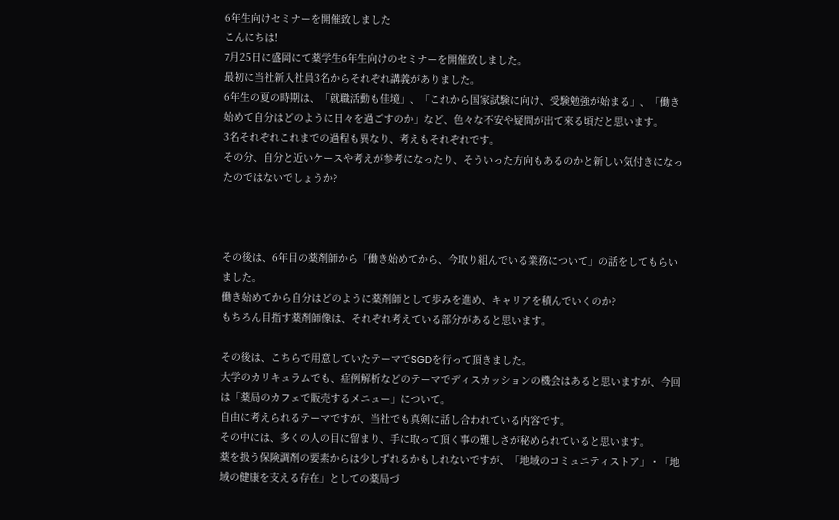6年生向けセミナーを開催致しました
こんにちは!
7月25日に盛岡にて薬学生6年生向けのセミナーを開催致しました。
最初に当社新入社員3名からそれぞれ講義がありました。
6年生の夏の時期は、「就職活動も佳境」、「これから国家試験に向け、受験勉強が始まる」、「働き始めて自分はどのように日々を過ごすのか」など、色々な不安や疑問が出て來る頃だと思います。
3名それぞれこれまでの過程も異なり、考えもそれぞれです。
その分、自分と近いケースや考えが参考になったり、そういった方向もあるのかと新しい気付きになったのではないでしょうか?



その後は、6年目の薬剤師から「働き始めてから、今取り組んでいる業務について」の話をしてもらいました。
働き始めてから自分はどのように薬剤師として歩みを進め、キャリアを積んでいくのか?
もちろん目指す薬剤師像は、それぞれ考えている部分があると思います。

その後は、こちらで用意していたテーマでSGDを行って頂きました。
大学のカリキュラムでも、症例解析などのテーマでディスカッションの機会はあると思いますが、今回は「薬局のカフェで販売するメニュー」について。
自由に考えられるテーマですが、当社でも真剣に話し合われている内容です。
その中には、多くの人の目に留まり、手に取って頂く事の難しさが秘められていると思います。
薬を扱う保険調剤の要素からは少しずれるかもしれないですが、「地域のコミュニティストア」・「地域の健康を支える存在」としての薬局づ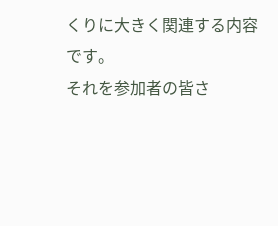くりに大きく関連する内容です。
それを参加者の皆さ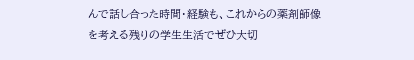んで話し合った時間・経験も、これからの薬剤師像を考える残りの学生生活でぜひ大切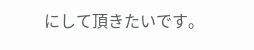にして頂きたいです。